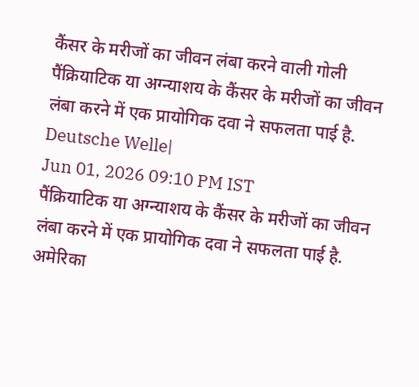कैंसर के मरीजों का जीवन लंबा करने वाली गोली
पैंक्रियाटिक या अग्न्याशय के कैंसर के मरीजों का जीवन लंबा करने में एक प्रायोगिक दवा ने सफलता पाई है.
Deutsche Welle|
Jun 01, 2026 09:10 PM IST
पैंक्रियाटिक या अग्न्याशय के कैंसर के मरीजों का जीवन लंबा करने में एक प्रायोगिक दवा ने सफलता पाई है. अमेरिका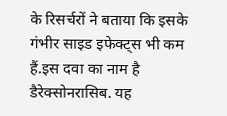के रिसर्चरों ने बताया कि इसके गंभीर साइड इफेक्ट्स भी कम हैं.इस दवा का नाम है डैरेक्सोनरासिब. यह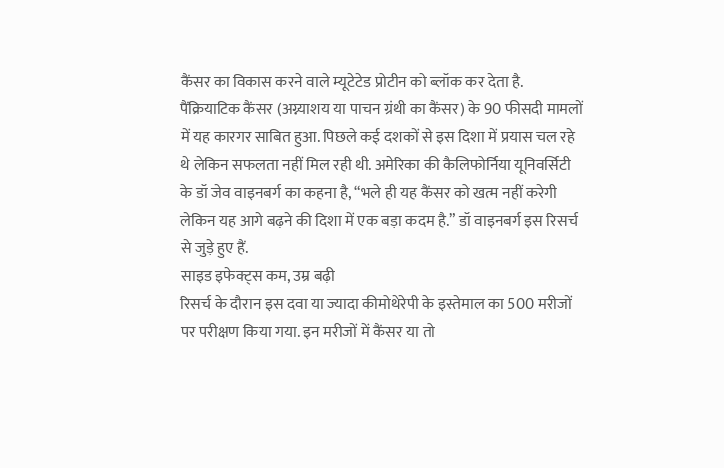कैंसर का विकास करने वाले म्यूटेटेड प्रोटीन को ब्लॉक कर देता है. पैंक्रियाटिक कैंसर (अग्न्याशय या पाचन ग्रंथी का कैंसर) के 90 फीसदी मामलों में यह कारगर साबित हुआ. पिछले कई दशकों से इस दिशा में प्रयास चल रहे थे लेकिन सफलता नहीं मिल रही थी. अमेरिका की कैलिफोर्निया यूनिवर्सिटी के डॉ जेव वाइनबर्ग का कहना है, “भले ही यह कैंसर को खत्म नहीं करेगी लेकिन यह आगे बढ़ने की दिशा में एक बड़ा कदम है.” डॉ वाइनबर्ग इस रिसर्च से जुड़े हुए हैं.
साइड इफेक्ट्स कम, उम्र बढ़ी
रिसर्च के दौरान इस दवा या ज्यादा कीमोथेरेपी के इस्तेमाल का 500 मरीजों पर परीक्षण किया गया. इन मरीजों में कैंसर या तो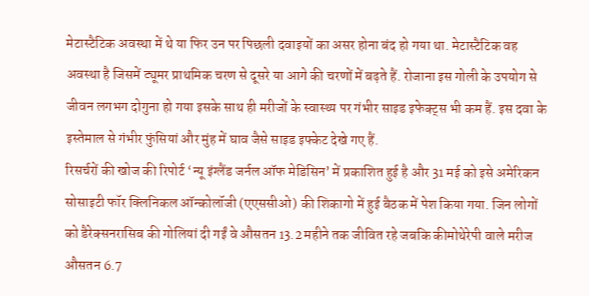मेटास्टैटिक अवस्था में थे या फिर उन पर पिछली दवाइयों का असर होना बंद हो गया था. मेटास्टैटिक वह अवस्था है जिसमें ट्यूमर प्राथमिक चरण से दूसरे या आगे की चरणों में बढ़ते हैं. रोजाना इस गोली के उपयोग से जीवन लगभग दोगुना हो गया इसके साथ ही मरीजों के स्वास्थ्य पर गंभीर साइड इफेक्ट्स भी कम हैं. इस दवा के इस्तेमाल से गंभीर फुंसियां और मुंह में घाव जैसे साइड इफ्केट देखे गए हैं.
रिसर्चरों की खोज की रिपोर्ट ‘न्यू इंग्लैंड जर्नल ऑफ मेडिसिन’ में प्रकाशित हुई है और 31 मई को इसे अमेरिकन सोसाइटी फॉर क्लिनिकल ऑन्कोलॉजी (एएससीओ) की शिकागो में हुई बैठक में पेश किया गया. जिन लोगों को डैरेक्सनरासिब की गोलियां दी गईं वे औसतन 13.2 महीने तक जीवित रहे जबकि कीमोथेरेपी वाले मरीज औसतन 6.7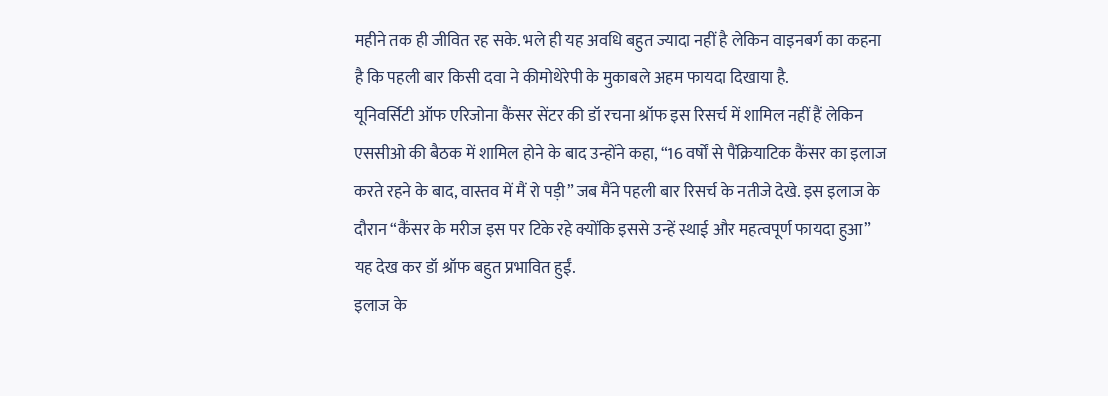महीने तक ही जीवित रह सके. भले ही यह अवधि बहुत ज्यादा नहीं है लेकिन वाइनबर्ग का कहना है कि पहली बार किसी दवा ने कीमोथेरेपी के मुकाबले अहम फायदा दिखाया है.
यूनिवर्सिटी ऑफ एरिजोना कैंसर सेंटर की डॉ रचना श्रॉफ इस रिसर्च में शामिल नहीं हैं लेकिन एससीओ की बैठक में शामिल होने के बाद उन्होंने कहा, “16 वर्षों से पैंक्रियाटिक कैंसर का इलाज करते रहने के बाद, वास्तव में मैं रो पड़ी” जब मैंने पहली बार रिसर्च के नतीजे देखे. इस इलाज के दौरान “कैंसर के मरीज इस पर टिके रहे क्योंकि इससे उन्हें स्थाई और महत्वपूर्ण फायदा हुआ” यह देख कर डॉ श्रॉफ बहुत प्रभावित हुईं.
इलाज के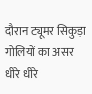दौरान ट्यूमर सिकुड़ा
गोलियों का असर धीरे धीरे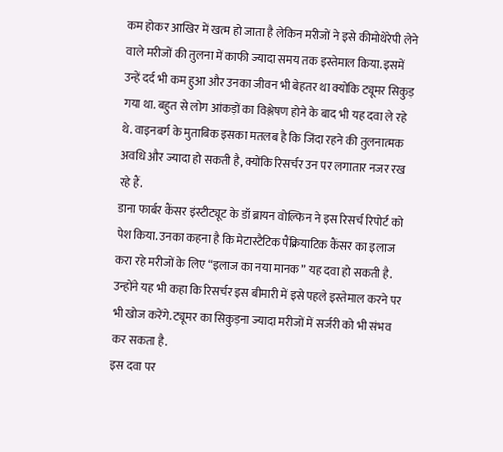कम होकर आखिर में खत्म हो जाता है लेकिन मरीजों ने इसे कीमोथेरेपी लेने वाले मरीजों की तुलना में काफी ज्यादा समय तक इस्तेमाल किया. इसमें उन्हें दर्द भी कम हुआ और उनका जीवन भी बेहतर था क्योंकि ट्यूमर सिकुड़ गया था. बहुत से लोग आंकड़ों का विश्लेषण होने के बाद भी यह दवा ले रहे थे. वाइनबर्ग के मुताबिक इसका मतलब है कि जिंदा रहने की तुलनात्मक अवधि और ज्यादा हो सकती है, क्योंकि रिसर्चर उन पर लगातार नजर रख रहे हैं.
डाना फार्बर कैंसर इंस्टीट्यूट के डॉ ब्रायन वोल्फिन ने इस रिसर्च रिपोर्ट को पेश किया. उनका कहना है कि मेटास्टैटिक पैंक्रियाटिक कैंसर का इलाज करा रहे मरीजों के लिए “इलाज का नया मानक” यह दवा हो सकती है. उन्होंने यह भी कहा कि रिसर्चर इस बीमारी में इसे पहले इस्तेमाल करने पर भी खोज करेंगे. ट्यूमर का सिकुड़ना ज्यादा मरीजों में सर्जरी को भी संभव कर सकता है.
इस दवा पर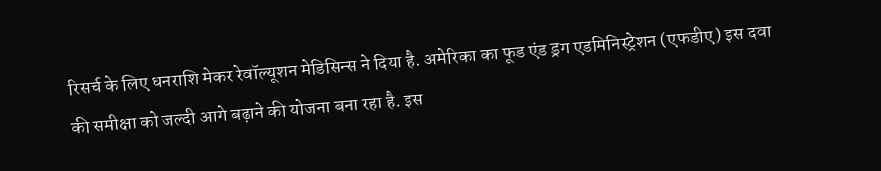रिसर्च के लिए धनराशि मेकर रेवॉल्यूशन मेडिसिन्स ने दिया है. अमेरिका का फूड एंड ड्रग एडमिनिस्ट्रेशन (एफडीए) इस दवा की समीक्षा को जल्दी आगे बढ़ाने की योजना बना रहा है. इस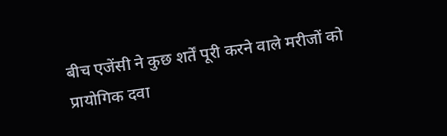बीच एजेंसी ने कुछ शर्तें पूरी करने वाले मरीजों को प्रायोगिक दवा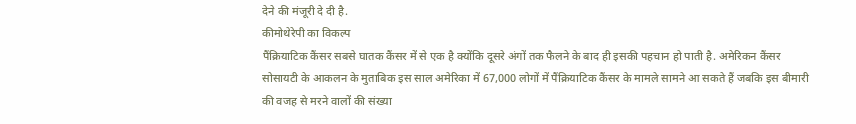देने की मंजूरी दे दी है.
कीमोथेरेपी का विकल्प
पैंक्रियाटिक कैंसर सबसे घातक कैंसर में से एक है क्योंकि दूसरे अंगों तक फैलने के बाद ही इसकी पहचान हो पाती है. अमेरिकन कैंसर सोसायटी के आकलन के मुताबिक इस साल अमेरिका में 67,000 लोगों में पैंक्रियाटिक कैंसर के मामले सामने आ सकते हैं जबकि इस बीमारी की वजह से मरने वालों की संख्या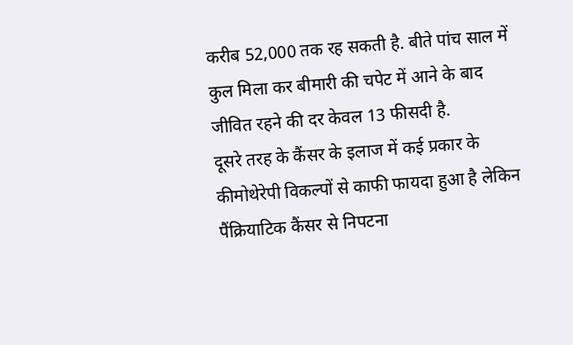करीब 52,000 तक रह सकती है. बीते पांच साल में कुल मिला कर बीमारी की चपेट में आने के बाद जीवित रहने की दर केवल 13 फीसदी है.
दूसरे तरह के कैंसर के इलाज में कई प्रकार के कीमोथेरेपी विकल्पों से काफी फायदा हुआ है लेकिन पैंक्रियाटिक कैंसर से निपटना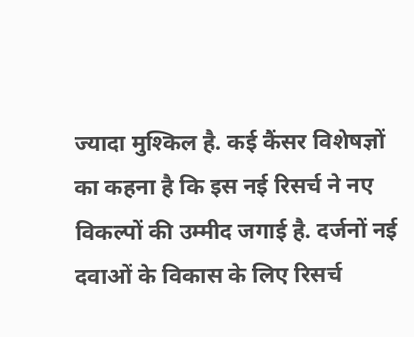ज्यादा मुश्किल है. कई कैंसर विशेषज्ञों का कहना है कि इस नई रिसर्च ने नए विकल्पों की उम्मीद जगाई है. दर्जनों नई दवाओं के विकास के लिए रिसर्च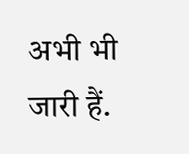अभी भी जारी हैं.